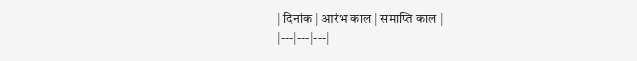| दिनांक | आरंभ काल | समाप्ति काल |
|---|---|---|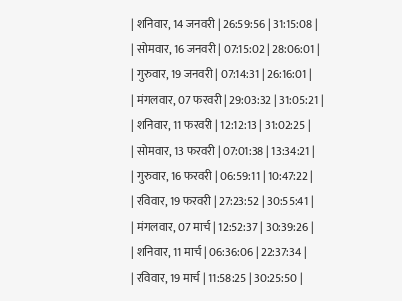| शनिवार, 14 जनवरी | 26:59:56 | 31:15:08 |
| सोमवार, 16 जनवरी | 07:15:02 | 28:06:01 |
| गुरुवार, 19 जनवरी | 07:14:31 | 26:16:01 |
| मंगलवार, 07 फरवरी | 29:03:32 | 31:05:21 |
| शनिवार, 11 फरवरी | 12:12:13 | 31:02:25 |
| सोमवार, 13 फरवरी | 07:01:38 | 13:34:21 |
| गुरुवार, 16 फरवरी | 06:59:11 | 10:47:22 |
| रविवार, 19 फरवरी | 27:23:52 | 30:55:41 |
| मंगलवार, 07 मार्च | 12:52:37 | 30:39:26 |
| शनिवार, 11 मार्च | 06:36:06 | 22:37:34 |
| रविवार, 19 मार्च | 11:58:25 | 30:25:50 |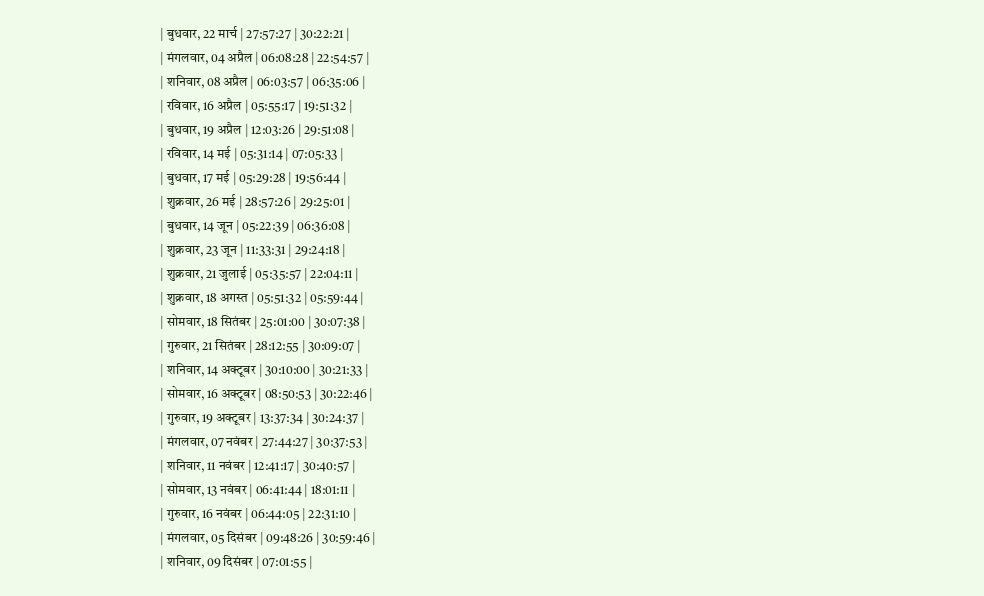| बुधवार, 22 मार्च | 27:57:27 | 30:22:21 |
| मंगलवार, 04 अप्रैल | 06:08:28 | 22:54:57 |
| शनिवार, 08 अप्रैल | 06:03:57 | 06:35:06 |
| रविवार, 16 अप्रैल | 05:55:17 | 19:51:32 |
| बुधवार, 19 अप्रैल | 12:03:26 | 29:51:08 |
| रविवार, 14 मई | 05:31:14 | 07:05:33 |
| बुधवार, 17 मई | 05:29:28 | 19:56:44 |
| शुक्रवार, 26 मई | 28:57:26 | 29:25:01 |
| बुधवार, 14 जून | 05:22:39 | 06:36:08 |
| शुक्रवार, 23 जून | 11:33:31 | 29:24:18 |
| शुक्रवार, 21 जुलाई | 05:35:57 | 22:04:11 |
| शुक्रवार, 18 अगस्त | 05:51:32 | 05:59:44 |
| सोमवार, 18 सितंबर | 25:01:00 | 30:07:38 |
| गुरुवार, 21 सितंबर | 28:12:55 | 30:09:07 |
| शनिवार, 14 अक्टूबर | 30:10:00 | 30:21:33 |
| सोमवार, 16 अक्टूबर | 08:50:53 | 30:22:46 |
| गुरुवार, 19 अक्टूबर | 13:37:34 | 30:24:37 |
| मंगलवार, 07 नवंबर | 27:44:27 | 30:37:53 |
| शनिवार, 11 नवंबर | 12:41:17 | 30:40:57 |
| सोमवार, 13 नवंबर | 06:41:44 | 18:01:11 |
| गुरुवार, 16 नवंबर | 06:44:05 | 22:31:10 |
| मंगलवार, 05 दिसंबर | 09:48:26 | 30:59:46 |
| शनिवार, 09 दिसंबर | 07:01:55 |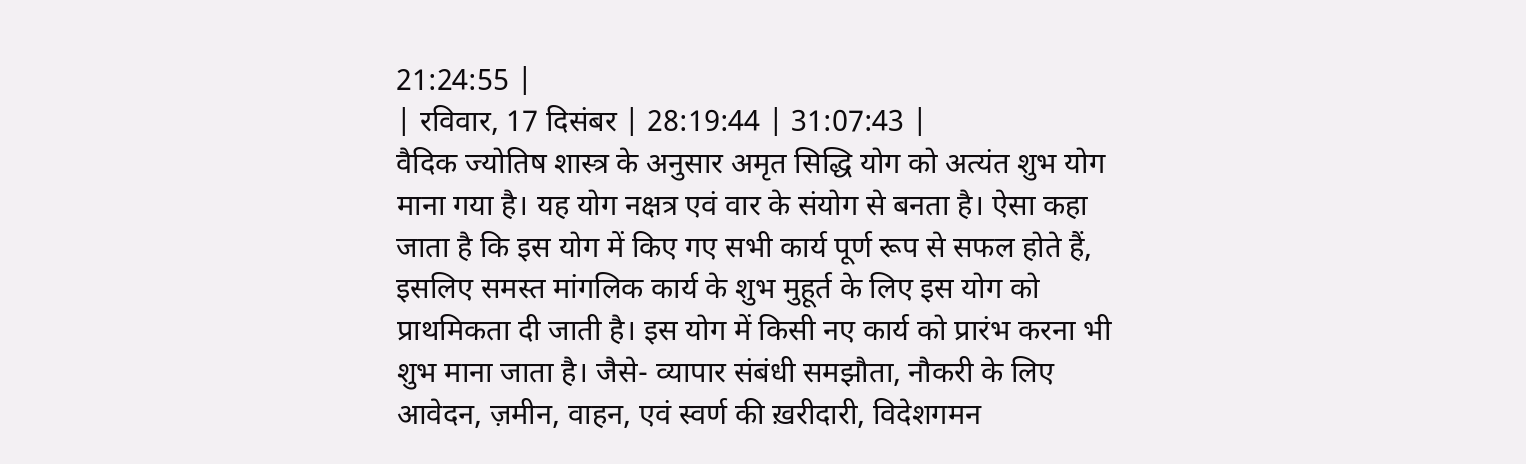21:24:55 |
| रविवार, 17 दिसंबर | 28:19:44 | 31:07:43 |
वैदिक ज्योतिष शास्त्र के अनुसार अमृत सिद्धि योग को अत्यंत शुभ योग माना गया है। यह योग नक्षत्र एवं वार के संयोग से बनता है। ऐसा कहा जाता है कि इस योग में किए गए सभी कार्य पूर्ण रूप से सफल होते हैं, इसलिए समस्त मांगलिक कार्य के शुभ मुहूर्त के लिए इस योग को प्राथमिकता दी जाती है। इस योग में किसी नए कार्य को प्रारंभ करना भी शुभ माना जाता है। जैसे- व्यापार संबंधी समझौता, नौकरी के लिए आवेदन, ज़मीन, वाहन, एवं स्वर्ण की ख़रीदारी, विदेशगमन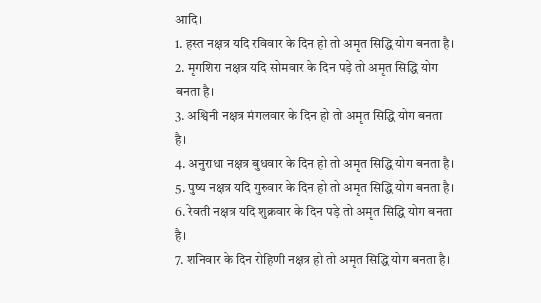आदि।
1. हस्त नक्षत्र यदि रविवार के दिन हो तो अमृत सिद्धि योग बनता है।
2. मृगशिरा नक्षत्र यदि सोमवार के दिन पड़े तो अमृत सिद्धि योग बनता है।
3. अश्विनी नक्षत्र मंगलवार के दिन हो तो अमृत सिद्धि योग बनता है।
4. अनुराधा नक्षत्र बुधवार के दिन हो तो अमृत सिद्धि योग बनता है।
5. पुष्य नक्षत्र यदि गुरुवार के दिन हो तो अमृत सिद्धि योग बनता है।
6. रेवती नक्षत्र यदि शुक्रवार के दिन पड़े तो अमृत सिद्धि योग बनता है।
7. शनिवार के दिन रोहिणी नक्षत्र हो तो अमृत सिद्धि योग बनता है।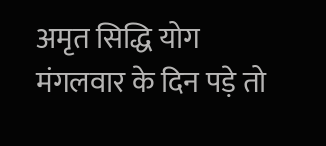अमृत सिद्धि योग मंगलवार के दिन पड़े तो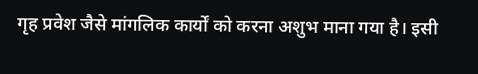गृह प्रवेश जैसे मांगलिक कार्यों को करना अशुभ माना गया है। इसी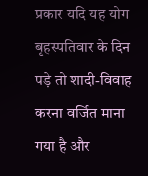प्रकार यदि यह योग बृहस्पतिवार के दिन पड़े तो शादी-विवाह करना वर्जित माना गया है और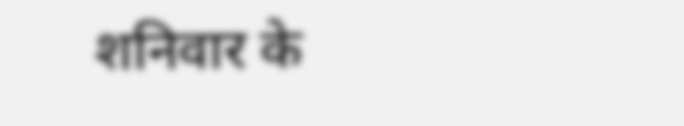शनिवार के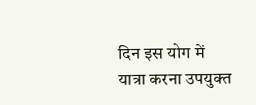दिन इस योग में यात्रा करना उपयुक्त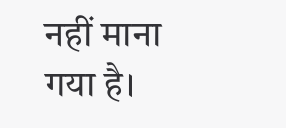नहीं माना गया है।